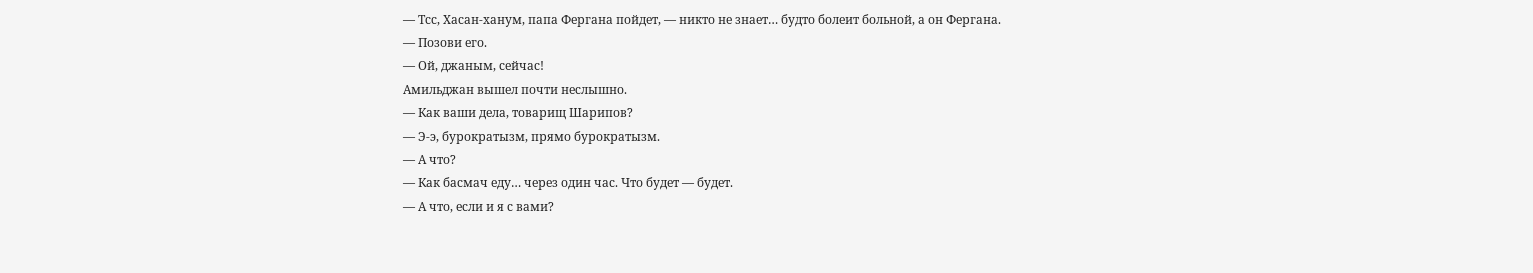— Тсс, Хасан-ханум, папа Фергана пойдет, — никто не знает… будто болеит больной, а он Фергана.
— Позови его.
— Ой, джаным, сейчас!
Амильджан вышел почти неслышно.
— Как ваши дела, товарищ Шарипов?
— Э-э, бурократызм, прямо бурократызм.
— А что?
— Как басмач еду… через один час. Что будет — будет.
— А что, если и я с вами?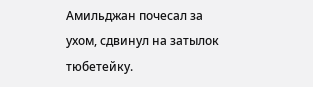Амильджан почесал за ухом, сдвинул на затылок тюбетейку.